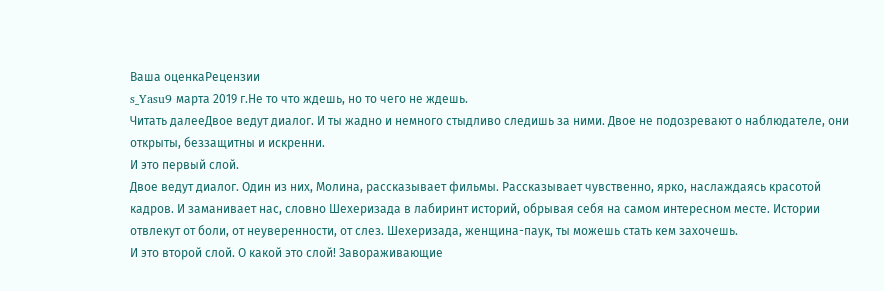Ваша оценкаРецензии
s_Yasu9 марта 2019 г.Не то что ждешь, но то чего не ждешь.
Читать далееДвое ведут диалог. И ты жадно и немного стыдливо следишь за ними. Двое не подозревают о наблюдателе, они открыты, беззащитны и искренни.
И это первый слой.
Двое ведут диалог. Один из них, Молина, рассказывает фильмы. Рассказывает чувственно, ярко, наслаждаясь красотой кадров. И заманивает нас, словно Шехеризада в лабиринт историй, обрывая себя на самом интересном месте. Истории отвлекут от боли, от неуверенности, от слез. Шехеризада, женщина-паук, ты можешь стать кем захочешь.
И это второй слой. О какой это слой! Завораживающие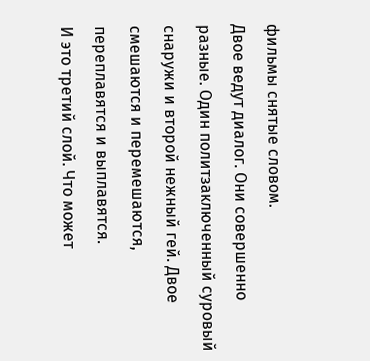фильмы снятые словом.
Двое ведут диалог. Они совершенно разные. Один политзаключенный суровый снаружи и второй нежный гей. Двое смешаются и перемешаются, переплавятся и выплавятся.
И это третий слой. Что может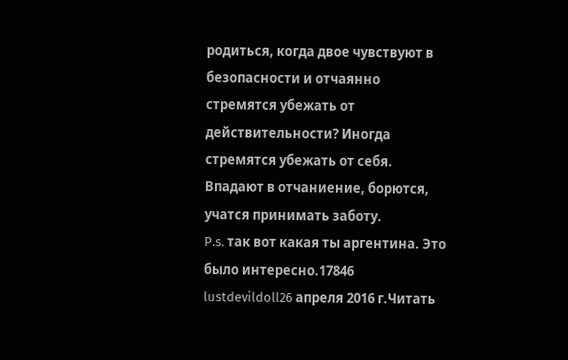родиться, когда двое чувствуют в безопасности и отчаянно стремятся убежать от действительности? Иногда стремятся убежать от себя. Впадают в отчаниение, борются, учатся принимать заботу.
P.s. так вот какая ты аргентина. Это было интересно.17846
lustdevildoll26 апреля 2016 г.Читать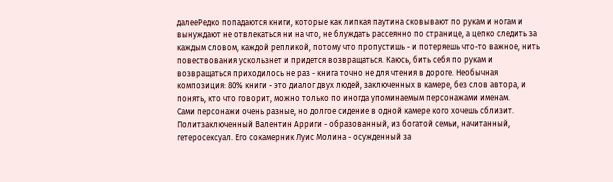далееРедко попадаются книги, которые как липкая паутина сковывают по рукам и ногам и вынуждают не отвлекаться ни на что, не блуждать рассеянно по странице, а цепко следить за каждым словом, каждой репликой, потому что пропустишь - и потеряешь что-то важное, нить повествования ускользнет и придется возвращаться. Каюсь, бить себя по рукам и возвращаться приходилось не раз - книга точно не для чтения в дороге. Необычная композиция: 80% книги - это диалог двух людей, заключенных в камере, без слов автора, и понять, кто что говорит, можно только по иногда упоминаемым персонажами именам.
Сами персонажи очень разные, но долгое сидение в одной камере кого хочешь сблизит. Политзаключенный Валентин Арриги - образованный, из богатой семьи, начитанный, гетеросексуал. Его сокамерник Луис Молина - осужденный за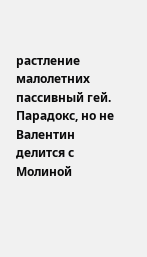растление малолетних пассивный гей. Парадокс, но не Валентин делится с Молиной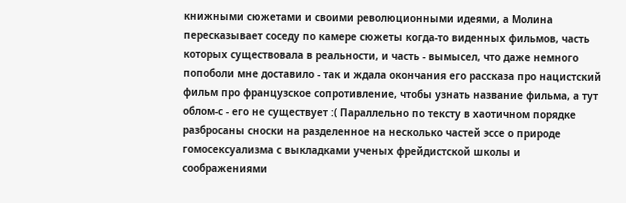книжными сюжетами и своими революционными идеями, а Молина пересказывает соседу по камере сюжеты когда-то виденных фильмов, часть которых существовала в реальности, и часть - вымысел, что даже немного попоболи мне доставило - так и ждала окончания его рассказа про нацистский фильм про французское сопротивление, чтобы узнать название фильма, а тут облом-с - его не существует :( Параллельно по тексту в хаотичном порядке разбросаны сноски на разделенное на несколько частей эссе о природе гомосексуализма с выкладками ученых фрейдистской школы и соображениями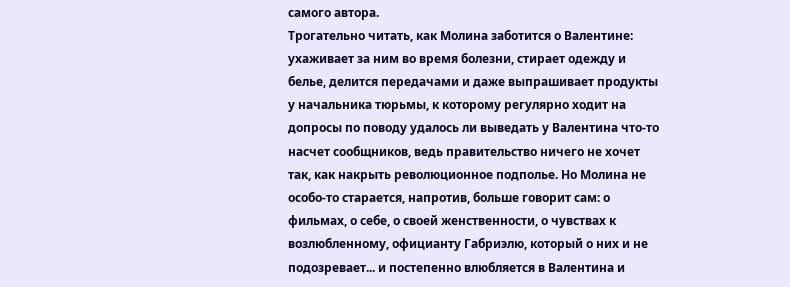самого автора.
Трогательно читать, как Молина заботится о Валентине: ухаживает за ним во время болезни, стирает одежду и белье, делится передачами и даже выпрашивает продукты у начальника тюрьмы, к которому регулярно ходит на допросы по поводу удалось ли выведать у Валентина что-то насчет сообщников, ведь правительство ничего не хочет так, как накрыть революционное подполье. Но Молина не особо-то старается, напротив, больше говорит сам: о фильмах, о себе, о своей женственности, о чувствах к возлюбленному, официанту Габриэлю, который о них и не подозревает... и постепенно влюбляется в Валентина и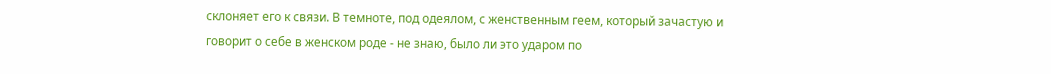склоняет его к связи. В темноте, под одеялом, с женственным геем, который зачастую и говорит о себе в женском роде - не знаю, было ли это ударом по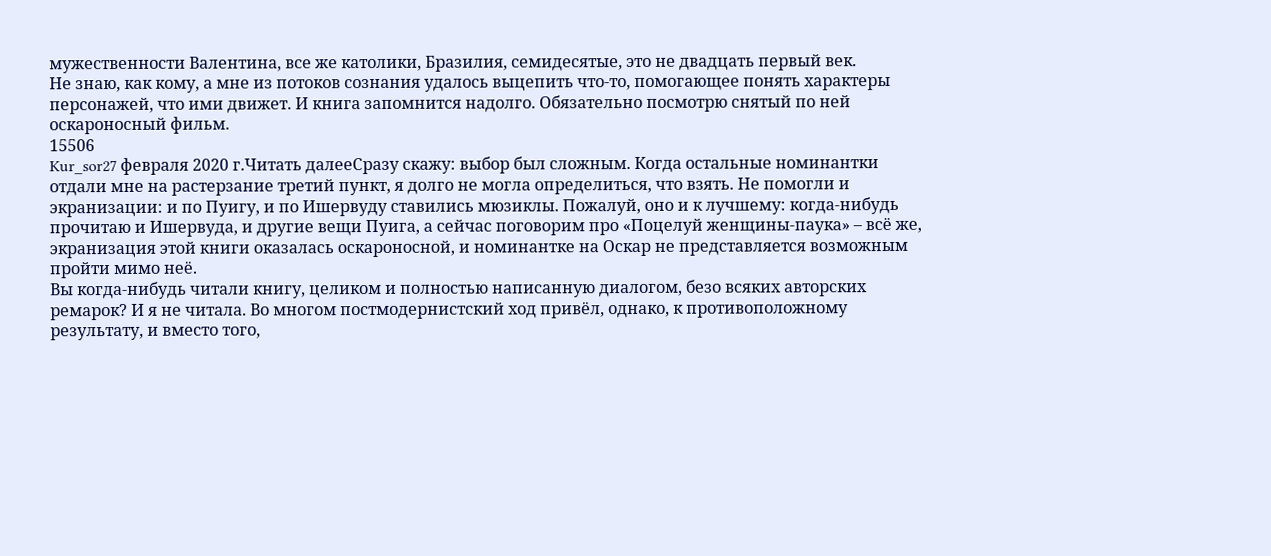мужественности Валентина, все же католики, Бразилия, семидесятые, это не двадцать первый век.
Не знаю, как кому, а мне из потоков сознания удалось выцепить что-то, помогающее понять характеры персонажей, что ими движет. И книга запомнится надолго. Обязательно посмотрю снятый по ней оскароносный фильм.
15506
Kur_sor27 февраля 2020 г.Читать далееСразу скажу: выбор был сложным. Когда остальные номинантки отдали мне на растерзание третий пункт, я долго не могла определиться, что взять. Не помогли и экранизации: и по Пуигу, и по Ишервуду ставились мюзиклы. Пожалуй, оно и к лучшему: когда-нибудь прочитаю и Ишервуда, и другие вещи Пуига, а сейчас поговорим про «Поцелуй женщины-паука» – всё же, экранизация этой книги оказалась оскароносной, и номинантке на Оскар не представляется возможным пройти мимо неё.
Вы когда-нибудь читали книгу, целиком и полностью написанную диалогом, безо всяких авторских ремарок? И я не читала. Во многом постмодернистский ход привёл, однако, к противоположному результату, и вместо того,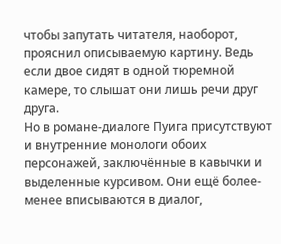чтобы запутать читателя, наоборот, прояснил описываемую картину. Ведь если двое сидят в одной тюремной камере, то слышат они лишь речи друг друга.
Но в романе-диалоге Пуига присутствуют и внутренние монологи обоих персонажей, заключённые в кавычки и выделенные курсивом. Они ещё более-менее вписываются в диалог,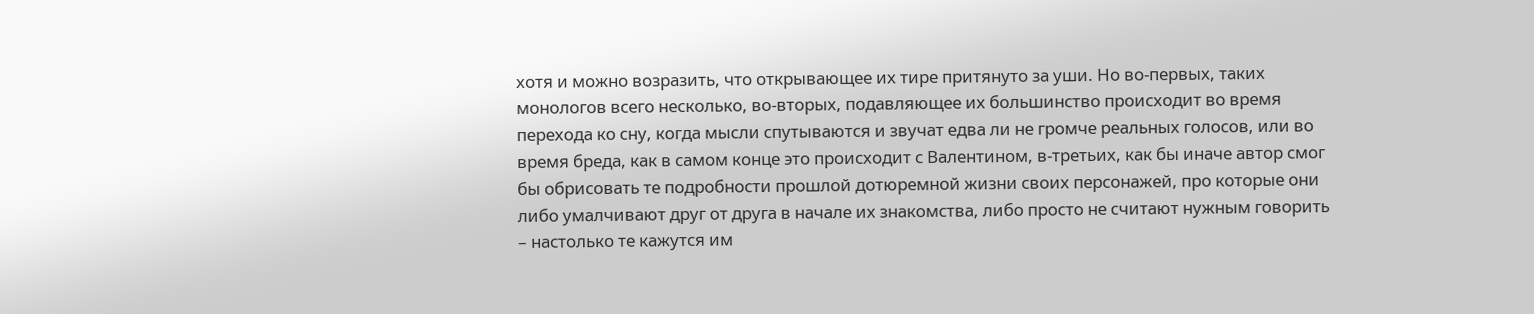хотя и можно возразить, что открывающее их тире притянуто за уши. Но во-первых, таких монологов всего несколько, во-вторых, подавляющее их большинство происходит во время перехода ко сну, когда мысли спутываются и звучат едва ли не громче реальных голосов, или во время бреда, как в самом конце это происходит с Валентином, в-третьих, как бы иначе автор смог бы обрисовать те подробности прошлой дотюремной жизни своих персонажей, про которые они либо умалчивают друг от друга в начале их знакомства, либо просто не считают нужным говорить – настолько те кажутся им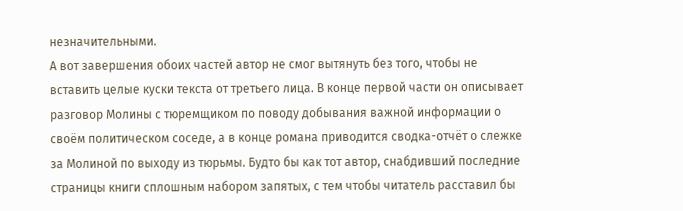незначительными.
А вот завершения обоих частей автор не смог вытянуть без того, чтобы не вставить целые куски текста от третьего лица. В конце первой части он описывает разговор Молины с тюремщиком по поводу добывания важной информации о своём политическом соседе, а в конце романа приводится сводка-отчёт о слежке за Молиной по выходу из тюрьмы. Будто бы как тот автор, снабдивший последние страницы книги сплошным набором запятых, с тем чтобы читатель расставил бы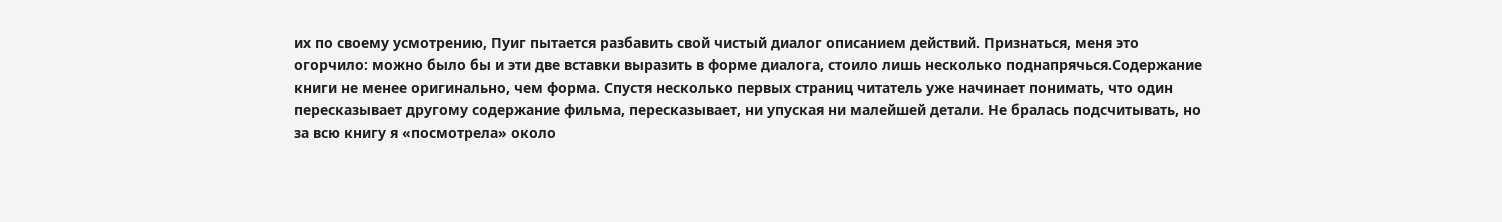их по своему усмотрению, Пуиг пытается разбавить свой чистый диалог описанием действий. Признаться, меня это огорчило: можно было бы и эти две вставки выразить в форме диалога, стоило лишь несколько поднапрячься.Содержание книги не менее оригинально, чем форма. Спустя несколько первых страниц читатель уже начинает понимать, что один пересказывает другому содержание фильма, пересказывает, ни упуская ни малейшей детали. Не бралась подсчитывать, но за всю книгу я «посмотрела» около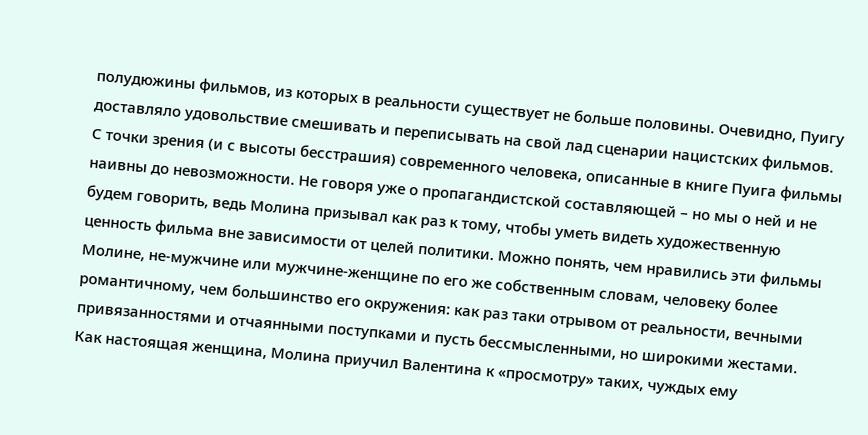полудюжины фильмов, из которых в реальности существует не больше половины. Очевидно, Пуигу доставляло удовольствие смешивать и переписывать на свой лад сценарии нацистских фильмов. С точки зрения (и с высоты бесстрашия) современного человека, описанные в книге Пуига фильмы наивны до невозможности. Не говоря уже о пропагандистской составляющей – но мы о ней и не будем говорить, ведь Молина призывал как раз к тому, чтобы уметь видеть художественную ценность фильма вне зависимости от целей политики. Можно понять, чем нравились эти фильмы Молине, не-мужчине или мужчине-женщине по его же собственным словам, человеку более романтичному, чем большинство его окружения: как раз таки отрывом от реальности, вечными привязанностями и отчаянными поступками и пусть бессмысленными, но широкими жестами. Как настоящая женщина, Молина приучил Валентина к «просмотру» таких, чуждых ему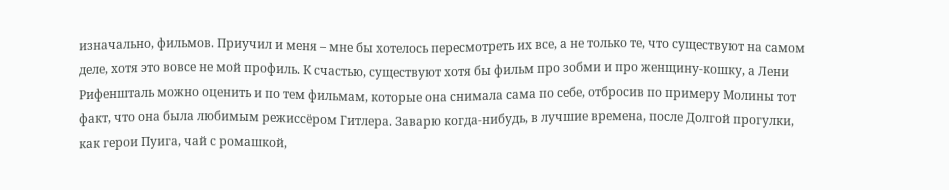изначально, фильмов. Приучил и меня – мне бы хотелось пересмотреть их все, а не только те, что существуют на самом деле, хотя это вовсе не мой профиль. К счастью, существуют хотя бы фильм про зобми и про женщину-кошку, а Лени Рифеншталь можно оценить и по тем фильмам, которые она снимала сама по себе, отбросив по примеру Молины тот факт, что она была любимым режиссёром Гитлера. Заварю когда-нибудь, в лучшие времена, после Долгой прогулки, как герои Пуига, чай с ромашкой,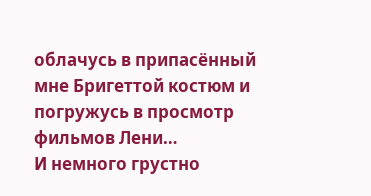облачусь в припасённый мне Бригеттой костюм и погружусь в просмотр фильмов Лени…
И немного грустно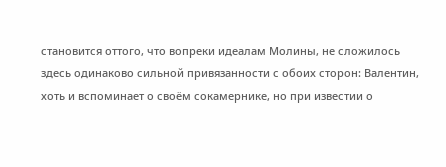становится оттого, что вопреки идеалам Молины, не сложилось здесь одинаково сильной привязанности с обоих сторон: Валентин, хоть и вспоминает о своём сокамернике, но при известии о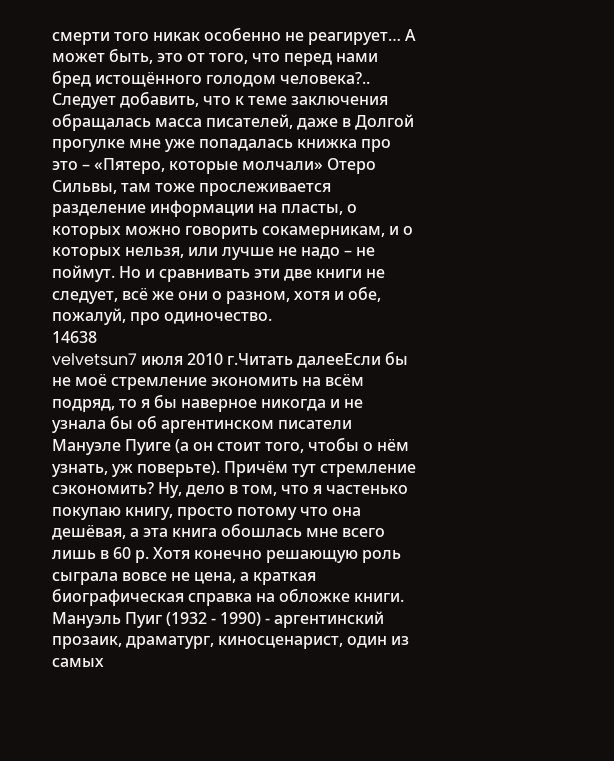смерти того никак особенно не реагирует… А может быть, это от того, что перед нами бред истощённого голодом человека?..
Следует добавить, что к теме заключения обращалась масса писателей, даже в Долгой прогулке мне уже попадалась книжка про это – «Пятеро, которые молчали» Отеро Сильвы, там тоже прослеживается разделение информации на пласты, о которых можно говорить сокамерникам, и о которых нельзя, или лучше не надо – не поймут. Но и сравнивать эти две книги не следует, всё же они о разном, хотя и обе, пожалуй, про одиночество.
14638
velvetsun7 июля 2010 г.Читать далееЕсли бы не моё стремление экономить на всём подряд, то я бы наверное никогда и не узнала бы об аргентинском писатели Мануэле Пуиге (а он стоит того, чтобы о нём узнать, уж поверьте). Причём тут стремление сэкономить? Ну, дело в том, что я частенько покупаю книгу, просто потому что она дешёвая, а эта книга обошлась мне всего лишь в 60 р. Хотя конечно решающую роль сыграла вовсе не цена, а краткая биографическая справка на обложке книги. Мануэль Пуиг (1932 - 1990) - аргентинский прозаик, драматург, киносценарист, один из самых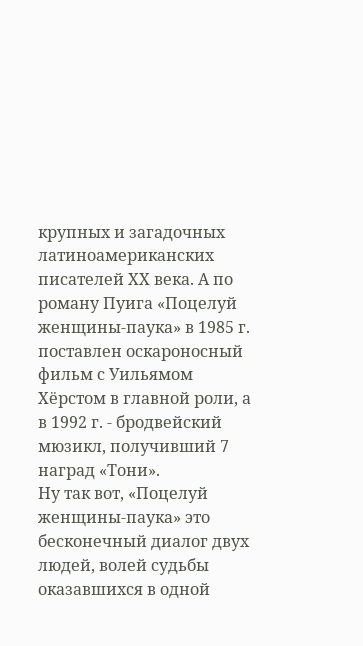крупных и загадочных латиноамериканских писателей ХХ века. А по роману Пуига «Поцелуй женщины-паука» в 1985 г. поставлен оскароносный фильм с Уильямом Хёрстом в главной роли, а в 1992 г. - бродвейский мюзикл, получивший 7 наград «Тони».
Ну так вот, «Поцелуй женщины-паука» это бесконечный диалог двух людей, волей судьбы оказавшихся в одной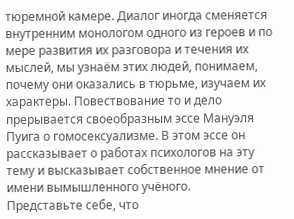тюремной камере. Диалог иногда сменяется внутренним монологом одного из героев и по мере развития их разговора и течения их мыслей, мы узнаём этих людей, понимаем, почему они оказались в тюрьме, изучаем их характеры. Повествование то и дело прерывается своеобразным эссе Мануэля Пуига о гомосексуализме. В этом эссе он рассказывает о работах психологов на эту тему и высказывает собственное мнение от имени вымышленного учёного.
Представьте себе, что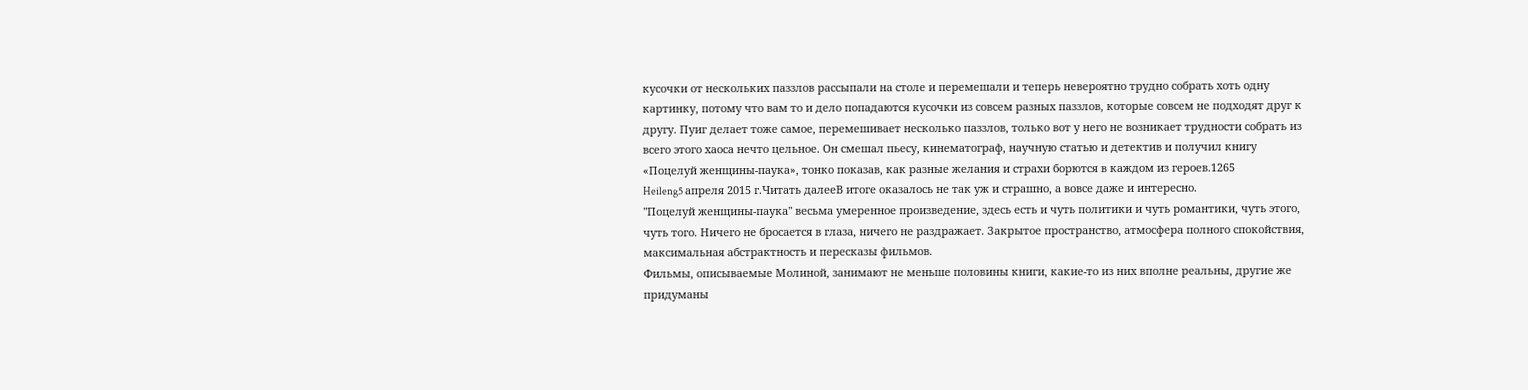кусочки от нескольких паззлов рассыпали на столе и перемешали и теперь невероятно трудно собрать хоть одну картинку, потому что вам то и дело попадаются кусочки из совсем разных паззлов, которые совсем не подходят друг к другу. Пуиг делает тоже самое, перемешивает несколько паззлов, только вот у него не возникает трудности собрать из всего этого хаоса нечто цельное. Он смешал пьесу, кинематограф, научную статью и детектив и получил книгу «Поцелуй женщины-паука», тонко показав, как разные желания и страхи борются в каждом из героев.1265
Heileng5 апреля 2015 г.Читать далееВ итоге оказалось не так уж и страшно, а вовсе даже и интересно.
"Поцелуй женщины-паука" весьма умеренное произведение, здесь есть и чуть политики и чуть романтики, чуть этого, чуть того. Ничего не бросается в глаза, ничего не раздражает. Закрытое пространство, атмосфера полного спокойствия, максимальная абстрактность и пересказы фильмов.
Фильмы, описываемые Молиной, занимают не меньше половины книги, какие-то из них вполне реальны, другие же придуманы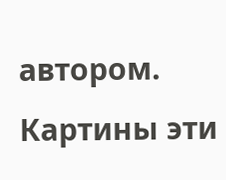автором. Картины эти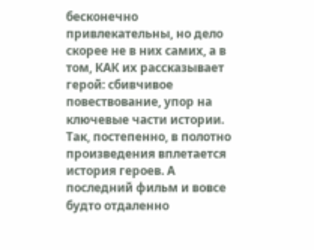бесконечно привлекательны, но дело скорее не в них самих, а в том, КАК их рассказывает герой: сбивчивое повествование, упор на ключевые части истории. Так, постепенно, в полотно произведения вплетается история героев. А последний фильм и вовсе будто отдаленно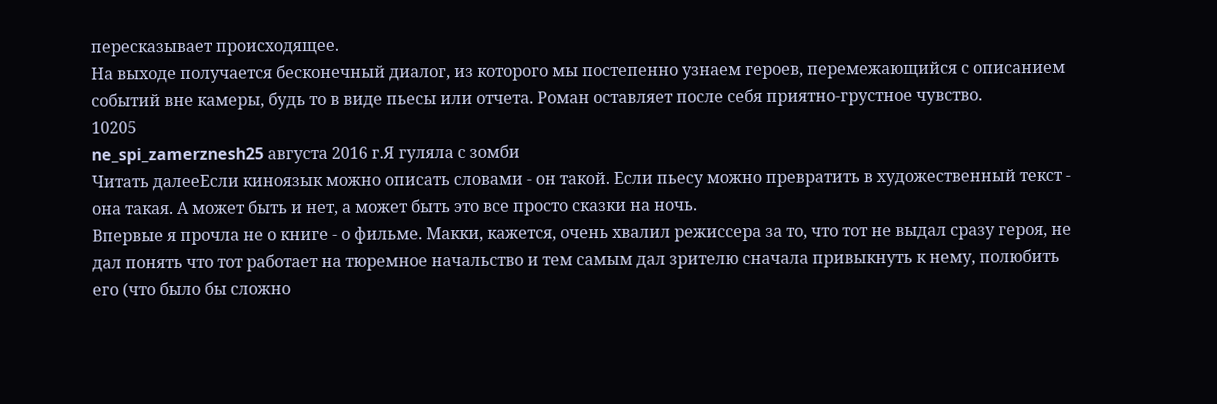пересказывает происходящее.
На выходе получается бесконечный диалог, из которого мы постепенно узнаем героев, перемежающийся с описанием событий вне камеры, будь то в виде пьесы или отчета. Роман оставляет после себя приятно-грустное чувство.
10205
ne_spi_zamerznesh25 августа 2016 г.Я гуляла с зомби
Читать далееЕсли киноязык можно описать словами - он такой. Если пьесу можно превратить в художественный текст - она такая. А может быть и нет, а может быть это все просто сказки на ночь.
Впервые я прочла не о книге - о фильме. Макки, кажется, очень хвалил режиссера за то, что тот не выдал сразу героя, не дал понять что тот работает на тюремное начальство и тем самым дал зрителю сначала привыкнуть к нему, полюбить его (что было бы сложно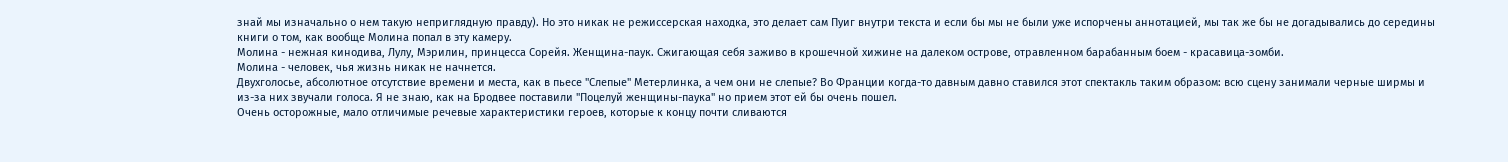знай мы изначально о нем такую неприглядную правду). Но это никак не режиссерская находка, это делает сам Пуиг внутри текста и если бы мы не были уже испорчены аннотацией, мы так же бы не догадывались до середины книги о том, как вообще Молина попал в эту камеру.
Молина - нежная кинодива, Лулу, Мэрилин, принцесса Сорейя. Женщина-паук. Сжигающая себя заживо в крошечной хижине на далеком острове, отравленном барабанным боем - красавица-зомби.
Молина - человек, чья жизнь никак не начнется.
Двухголосье, абсолютное отсутствие времени и места, как в пьесе "Слепые" Метерлинка, а чем они не слепые? Во Франции когда-то давным давно ставился этот спектакль таким образом: всю сцену занимали черные ширмы и из-за них звучали голоса. Я не знаю, как на Бродвее поставили "Поцелуй женщины-паука" но прием этот ей бы очень пошел.
Очень осторожные, мало отличимые речевые характеристики героев, которые к концу почти сливаются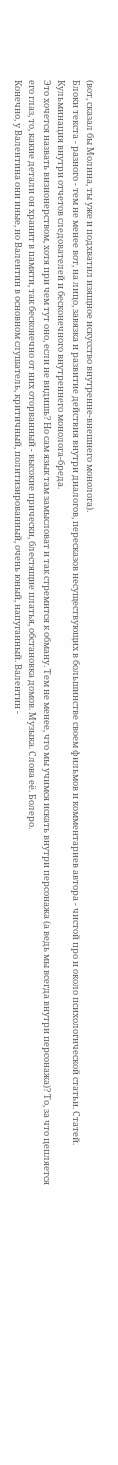(вот, сказал бы Молина, ты уже и подхватил изящное искусство внутренне-внешнего монолога).
Блоки текста - разного - тем не менее вот, на лицо, завязка и развитие действия внутри диалогов, пересказов несуществующих в большинстве своем фильмов и комментариев автора - чистой про и около психологической статьи. Статей. Кульминация внутри отчетов следователей и бесконечного внутреннего монолога-бреда.
Это хочется назвать визионерством, хотя при чем тут оно, если не видишь? Но сам язык там замысловат и так стремится к обману. Тем не менее, что мы учимся искать внутри персонажа (а ведь мы всегда внутри персонажа)? То, за что цепляется его глаз, то, какие детали он хранит в памяти, так бесконечно от них оторванный - высокие прически, блестящие платья, обстановка домов. Музыка. Слова её. Болеро.
Конечно, у Валентина они иные, но Валентин в основном слушатель, критичный, политизированный, очень юный, напуганный. Валентин -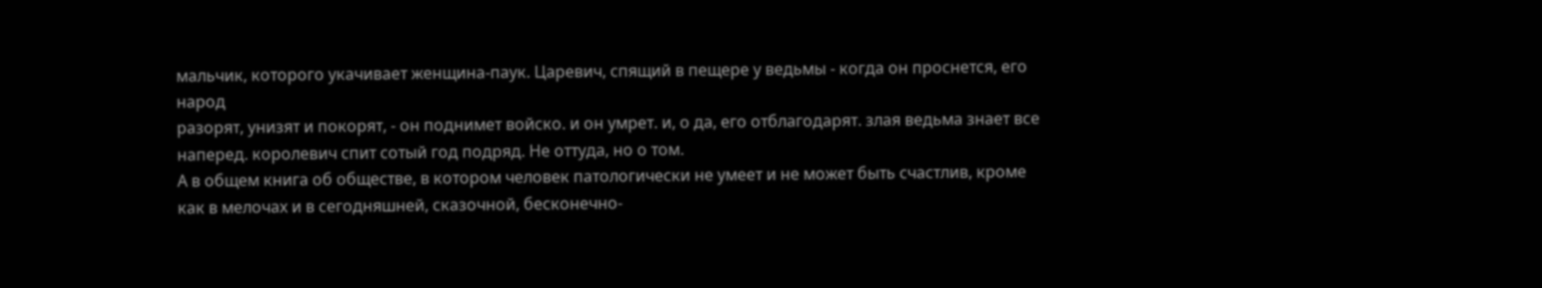мальчик, которого укачивает женщина-паук. Царевич, спящий в пещере у ведьмы - когда он проснется, его народ
разорят, унизят и покорят, - он поднимет войско. и он умрет. и, о да, его отблагодарят. злая ведьма знает все наперед. королевич спит сотый год подряд. Не оттуда, но о том.
А в общем книга об обществе, в котором человек патологически не умеет и не может быть счастлив, кроме как в мелочах и в сегодняшней, сказочной, бесконечно-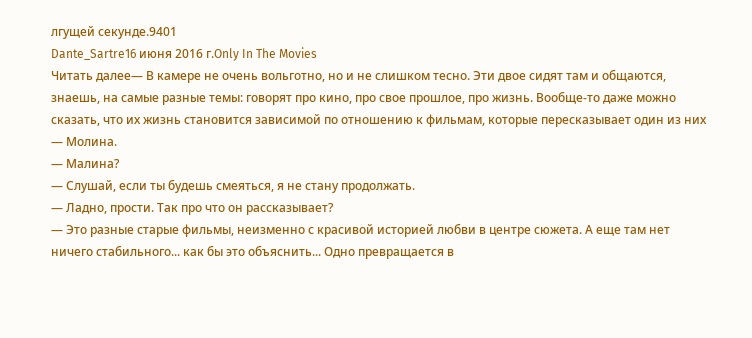лгущей секунде.9401
Dante_Sartre16 июня 2016 г.Only In The Movies
Читать далее— В камере не очень вольготно, но и не слишком тесно. Эти двое сидят там и общаются, знаешь, на самые разные темы: говорят про кино, про свое прошлое, про жизнь. Вообще-то даже можно сказать, что их жизнь становится зависимой по отношению к фильмам, которые пересказывает один из них — Молина.
— Малина?
— Слушай, если ты будешь смеяться, я не стану продолжать.
— Ладно, прости. Так про что он рассказывает?
— Это разные старые фильмы, неизменно с красивой историей любви в центре сюжета. А еще там нет ничего стабильного... как бы это объяснить... Одно превращается в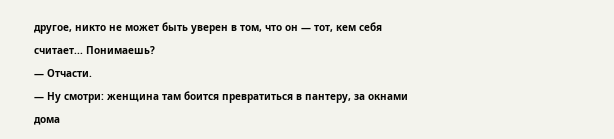другое, никто не может быть уверен в том, что он — тот, кем себя считает... Понимаешь?
— Отчасти.
— Ну смотри: женщина там боится превратиться в пантеру, за окнами дома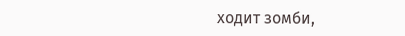ходит зомби,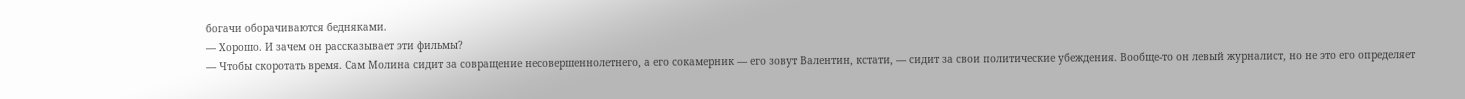богачи оборачиваются бедняками.
— Хорошо. И зачем он рассказывает эти фильмы?
— Чтобы скоротать время. Сам Молина сидит за совращение несовершеннолетнего, а его сокамерник — его зовут Валентин, кстати, — сидит за свои политические убеждения. Вообще-то он левый журналист, но не это его определяет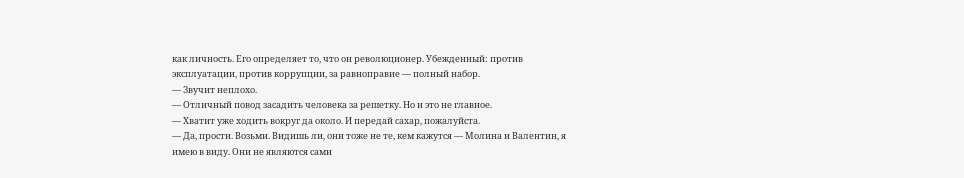как личность. Его определяет то, что он революционер. Убежденный: против эксплуатации, против коррупции, за равноправие — полный набор.
— Звучит неплохо.
— Отличный повод засадить человека за решетку. Но и это не главное.
— Хватит уже ходить вокруг да около. И передай сахар, пожалуйста.
— Да, прости. Возьми. Видишь ли, они тоже не те, кем кажутся — Молина и Валентин, я имею в виду. Они не являются сами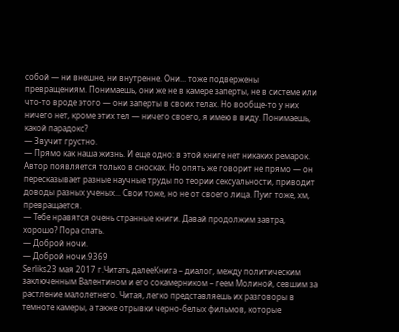собой — ни внешне, ни внутренне. Они... тоже подвержены превращениям. Понимаешь, они же не в камере заперты, не в системе или что-то вроде этого — они заперты в своих телах. Но вообще-то у них ничего нет, кроме этих тел — ничего своего, я имею в виду. Понимаешь, какой парадокс?
— Звучит грустно.
— Прямо как наша жизнь. И еще одно: в этой книге нет никаких ремарок. Автор появляется только в сносках. Но опять же говорит не прямо — он пересказывает разные научные труды по теории сексуальности, приводит доводы разных ученых... Свои тоже, но не от своего лица. Пуиг тоже, хм, превращается.
— Тебе нравятся очень странные книги. Давай продолжим завтра, хорошо? Пора спать.
— Доброй ночи.
— Доброй ночи.9369
Serliks23 мая 2017 г.Читать далееКнига – диалог, между политическим заключенным Валентином и его сокамерником – геем Молиной, севшим за растление малолетнего. Читая, легко представляешь их разговоры в темноте камеры, а также отрывки черно-белых фильмов, которые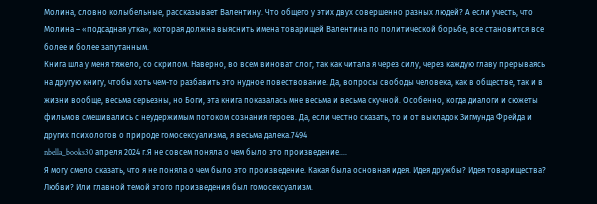Молина, словно колыбельные, рассказывает Валентину. Что общего у этих двух совершенно разных людей? А если учесть, что Молина – «подсадная утка», которая должна выяснить имена товарищей Валентина по политической борьбе, все становится все более и более запутанным.
Книга шла у меня тяжело, со скрипом. Наверно, во всем виноват слог, так как читала я через силу, через каждую главу прерываясь на другую книгу, чтобы хоть чем-то разбавить это нудное повествование. Да, вопросы свободы человека, как в обществе, так и в жизни вообще, весьма серьезны, но Боги, эта книга показалась мне весьма и весьма скучной. Особенно, когда диалоги и сюжеты фильмов смешивались с неудержимым потоком сознания героев. Да, если честно сказать, то и от выкладок Зигмунда Фрейда и других психологов о природе гомосексуализма, я весьма далека.7494
nbella_books30 апреля 2024 г.Я не совсем поняла о чем было это произведение….
Я могу смело сказать, что я не поняла о чем было это произведение. Какая была основная идея. Идея дружбы? Идея товарищества? Любви? Или главной темой этого произведения был гомосексуализм.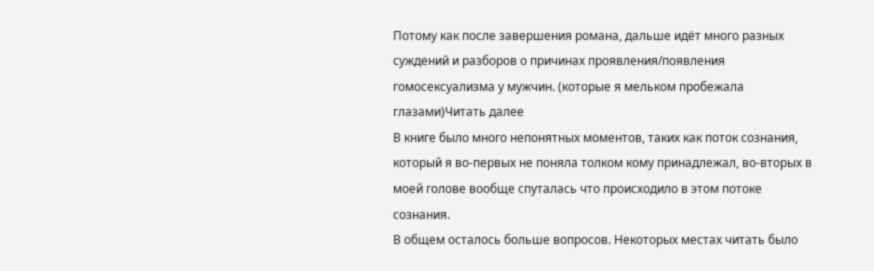Потому как после завершения романа, дальше идёт много разных суждений и разборов о причинах проявления/появления гомосексуализма у мужчин. (которые я мельком пробежала глазами)Читать далее
В книге было много непонятных моментов, таких как поток сознания, который я во-первых не поняла толком кому принадлежал, во-вторых в моей голове вообще спуталась что происходило в этом потоке сознания.
В общем осталось больше вопросов. Некоторых местах читать было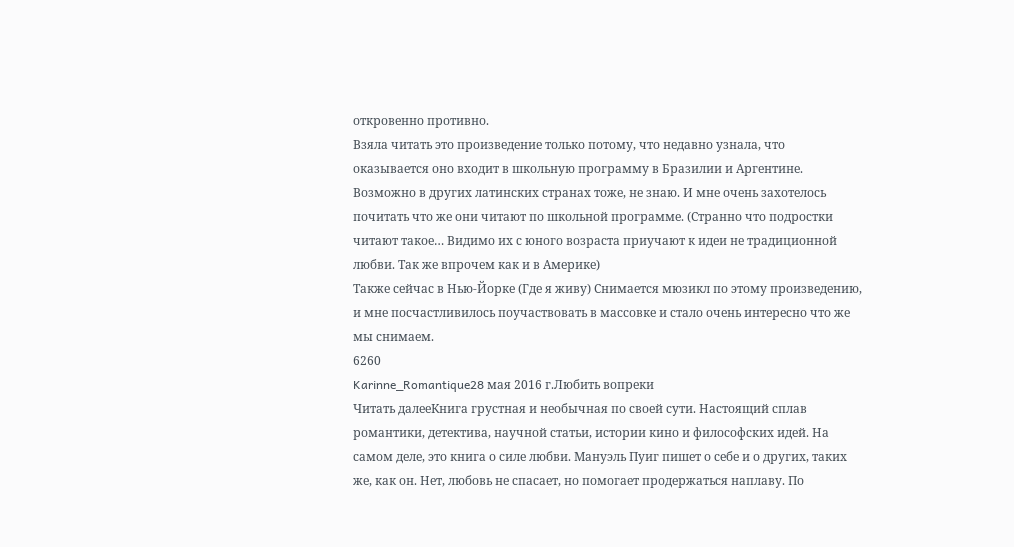откровенно противно.
Взяла читать это произведение только потому, что недавно узнала, что оказывается оно входит в школьную программу в Бразилии и Аргентине. Возможно в других латинских странах тоже, не знаю. И мне очень захотелось почитать что же они читают по школьной программе. (Странно что подростки читают такое… Видимо их с юного возраста приучают к идеи не традиционной любви. Так же впрочем как и в Америке)
Также сейчас в Нью-Йорке (Где я живу) Снимается мюзикл по этому произведению, и мне посчастливилось поучаствовать в массовке и стало очень интересно что же мы снимаем.
6260
Karinne_Romantique28 мая 2016 г.Любить вопреки
Читать далееКнига грустная и необычная по своей сути. Настоящий сплав романтики, детектива, научной статьи, истории кино и философских идей. На самом деле, это книга о силе любви. Мануэль Пуиг пишет о себе и о других, таких же, как он. Нет, любовь не спасает, но помогает продержаться наплаву. По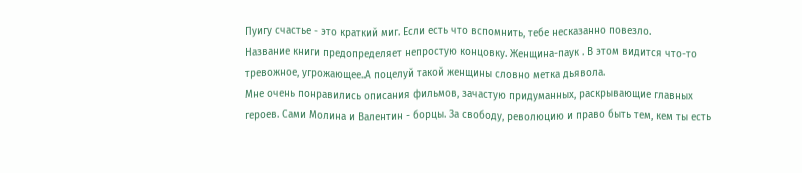Пуигу счастье - это краткий миг. Если есть что вспомнить, тебе несказанно повезло.
Название книги предопределяет непростую концовку. Женщина-паук . В этом видится что-то тревожное, угрожающее..А поцелуй такой женщины словно метка дьявола.
Мне очень понравились описания фильмов, зачастую придуманных, раскрывающие главных героев. Сами Молина и Валентин - борцы. За свободу, революцию и право быть тем, кем ты есть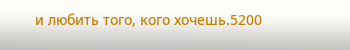и любить того, кого хочешь.5200